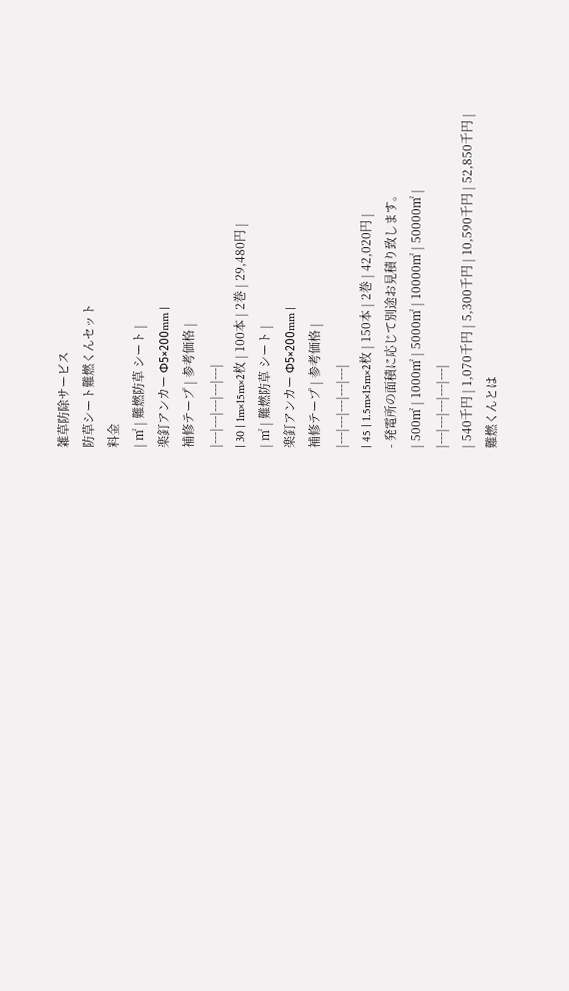雑草防除サービス
防草シート難燃くんセット
料金
| ㎡ | 難燃防草 シート |
楽釘アンカー Φ5×200mm |
補修テープ | 参考価格 |
|---|---|---|---|---|
| 30 | 1m×15m×2枚 | 100本 | 2巻 | 29,480円 |
| ㎡ | 難燃防草 シート |
楽釘アンカー Φ5×200mm |
補修テープ | 参考価格 |
|---|---|---|---|---|
| 45 | 1.5m×15m×2枚 | 150本 | 2巻 | 42,020円 |
- 発電所の面積に応じて別途お見積り致します。
| 500㎡ | 1000㎡ | 5000㎡ | 10000㎡ | 50000㎡ |
|---|---|---|---|---|
| 540千円 | 1,070千円 | 5,300千円 | 10,590千円 | 52,850千円 |
難燃くんとは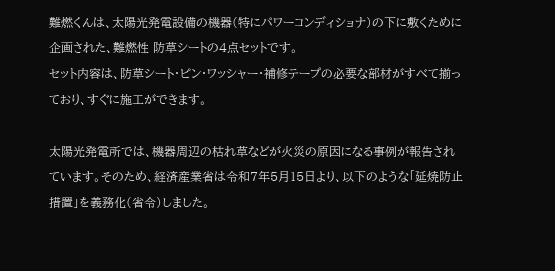難燃くんは、太陽光発電設備の機器(特にパワーコンディショナ)の下に敷くために企画された、難燃性 防草シートの4点セットです。
セット内容は、防草シート・ピン・ワッシャー・補修テープの必要な部材がすべて揃っており、すぐに施工ができます。

太陽光発電所では、機器周辺の枯れ草などが火災の原因になる事例が報告されています。そのため、経済産業省は令和7年5月15日より、以下のような「延焼防止措置」を義務化(省令)しました。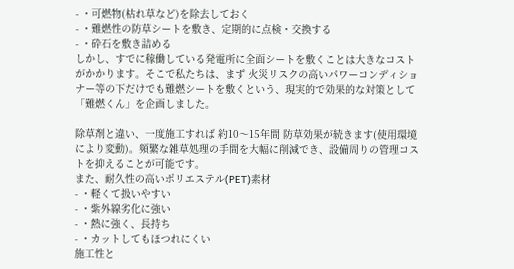- ・可燃物(枯れ草など)を除去しておく
- ・難燃性の防草シートを敷き、定期的に点検・交換する
- ・砕石を敷き詰める
しかし、すでに稼働している発電所に全面シートを敷くことは大きなコストがかかります。そこで私たちは、まず 火災リスクの高いパワーコンディショナー等の下だけでも難燃シートを敷くという、現実的で効果的な対策として「難燃くん」を企画しました。

除草剤と違い、一度施工すれば 約10〜15年間 防草効果が続きます(使用環境により変動)。頻繁な雑草処理の手間を大幅に削減でき、設備周りの管理コストを抑えることが可能です。
また、耐久性の高いポリエステル(PET)素材
- ・軽くて扱いやすい
- ・紫外線劣化に強い
- ・熱に強く、長持ち
- ・カットしてもほつれにくい
施工性と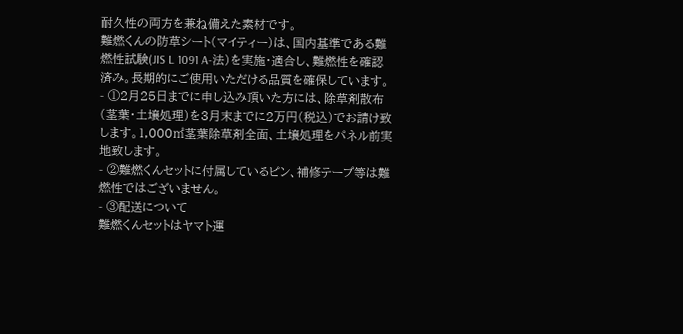耐久性の両方を兼ね備えた素材です。
難燃くんの防草シート(マイティー)は、国内基準である難燃性試験(JIS L 1091 A-法)を実施・適合し、難燃性を確認済み。長期的にご使用いただける品質を確保しています。
- ①2月25日までに申し込み頂いた方には、除草剤散布(茎葉・土壌処理)を3月末までに2万円(税込)でお請け致します。1,000㎡茎葉除草剤全面、土壌処理をパネル前実地致します。
- ②難燃くんセットに付属しているピン、補修テープ等は難燃性ではございません。
- ③配送について
難燃くんセットはヤマト運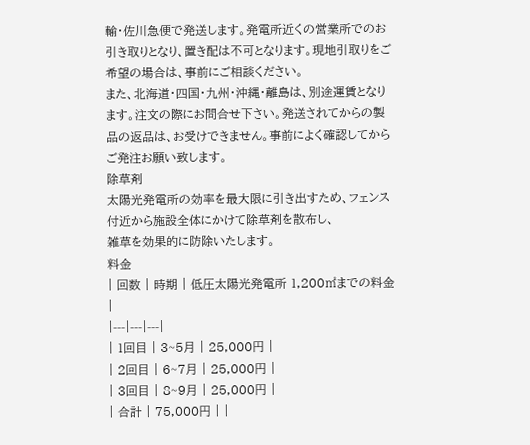輸・佐川急便で発送します。発電所近くの営業所でのお引き取りとなり、置き配は不可となります。現地引取りをご希望の場合は、事前にご相談ください。
また、北海道・四国・九州・沖縄・離島は、別途運賃となります。注文の際にお問合せ下さい。発送されてからの製品の返品は、お受けできません。事前によく確認してからご発注お願い致します。
除草剤
太陽光発電所の効率を最大限に引き出すため、フェンス付近から施設全体にかけて除草剤を散布し、
雑草を効果的に防除いたします。
料金
| 回数 | 時期 | 低圧太陽光発電所 1,200㎡までの料金 |
|---|---|---|
| 1回目 | 3~5月 | 25,000円 |
| 2回目 | 6~7月 | 25,000円 |
| 3回目 | 8~9月 | 25,000円 |
| 合計 | 75,000円 | |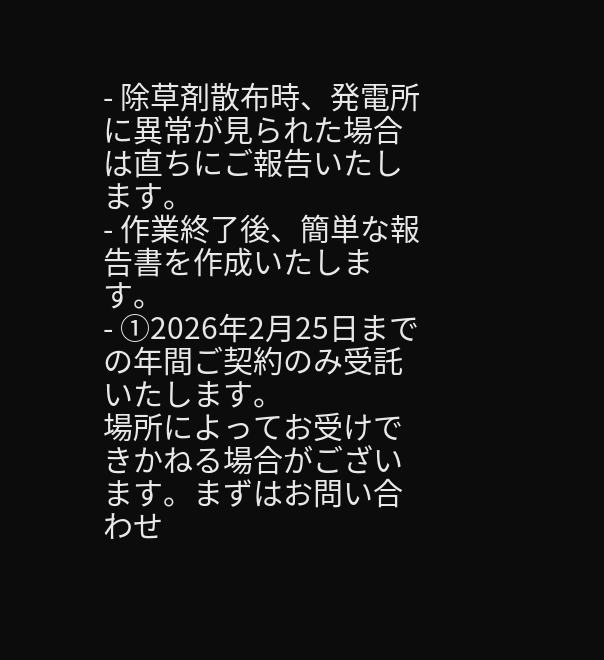- 除草剤散布時、発電所に異常が見られた場合は直ちにご報告いたします。
- 作業終了後、簡単な報告書を作成いたします。
- ①2026年2月25日までの年間ご契約のみ受託いたします。
場所によってお受けできかねる場合がございます。まずはお問い合わせ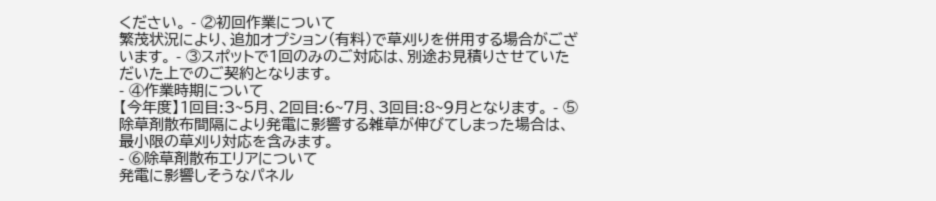ください。 - ②初回作業について
繁茂状況により、追加オプション(有料)で草刈りを併用する場合がございます。 - ③スポットで1回のみのご対応は、別途お見積りさせていただいた上でのご契約となります。
- ④作業時期について
【今年度】1回目:3~5月、2回目:6~7月、3回目:8~9月となります。 - ⑤除草剤散布間隔により発電に影響する雑草が伸びてしまった場合は、最小限の草刈り対応を含みます。
- ⑥除草剤散布エリアについて
発電に影響しそうなパネル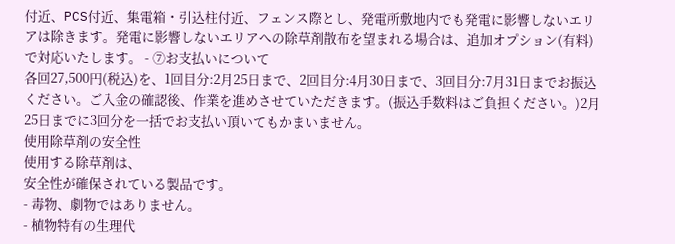付近、PCS付近、集電箱・引込柱付近、フェンス際とし、発電所敷地内でも発電に影響しないエリアは除きます。発電に影響しないエリアへの除草剤散布を望まれる場合は、追加オプション(有料)で対応いたします。 - ⑦お支払いについて
各回27,500円(税込)を、1回目分:2月25日まで、2回目分:4月30日まで、3回目分:7月31日までお振込ください。ご入金の確認後、作業を進めさせていただきます。(振込手数料はご負担ください。)2月25日までに3回分を一括でお支払い頂いてもかまいません。
使用除草剤の安全性
使用する除草剤は、
安全性が確保されている製品です。
- 毒物、劇物ではありません。
- 植物特有の生理代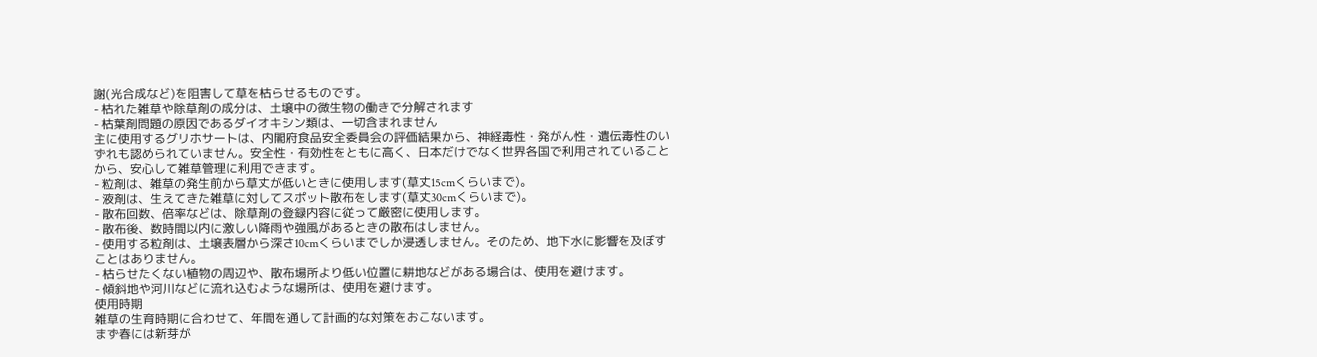謝(光合成など)を阻害して草を枯らせるものです。
- 枯れた雑草や除草剤の成分は、土壌中の微生物の働きで分解されます
- 枯葉剤問題の原因であるダイオキシン類は、一切含まれません
主に使用するグリホサートは、内閣府食品安全委員会の評価結果から、神経毒性・発がん性・遺伝毒性のいずれも認められていません。安全性・有効性をともに高く、日本だけでなく世界各国で利用されていることから、安心して雑草管理に利用できます。
- 粒剤は、雑草の発生前から草丈が低いときに使用します(草丈15cmくらいまで)。
- 液剤は、生えてきた雑草に対してスポット散布をします(草丈30cmくらいまで)。
- 散布回数、倍率などは、除草剤の登録内容に従って厳密に使用します。
- 散布後、数時間以内に激しい降雨や強風があるときの散布はしません。
- 使用する粒剤は、土壌表層から深さ10cmくらいまでしか浸透しません。そのため、地下水に影響を及ぼすことはありません。
- 枯らせたくない植物の周辺や、散布場所より低い位置に耕地などがある場合は、使用を避けます。
- 傾斜地や河川などに流れ込むような場所は、使用を避けます。
使用時期
雑草の生育時期に合わせて、年間を通して計画的な対策をおこないます。
まず春には新芽が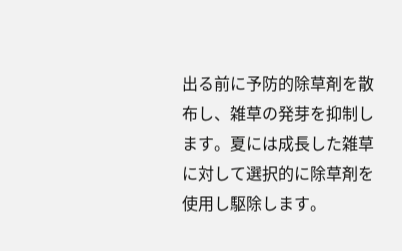出る前に予防的除草剤を散布し、雑草の発芽を抑制します。夏には成長した雑草に対して選択的に除草剤を使用し駆除します。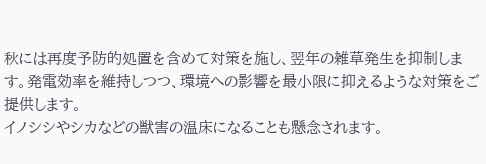秋には再度予防的処置を含めて対策を施し、翌年の雑草発生を抑制します。発電効率を維持しつつ、環境への影響を最小限に抑えるような対策をご提供します。
イノシシやシカなどの獣害の温床になることも懸念されます。